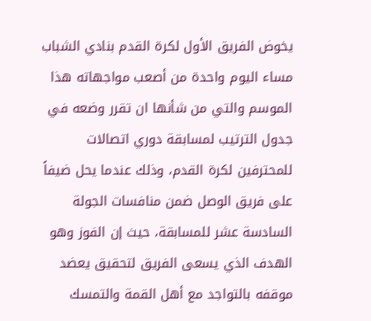يخوض الفريق الأول لكرة القدم بنادي الشباب مساء اليوم واحدة من أصعب مواجهاته هذا الموسم والتي من شأنها ان تقرر وضعه في جدول الترتيب لمسابقة دوري اتصالات للمحترفين لكرة القدم، وذلك عندما يحل ضيفاً على فريق الوصل ضمن منافسات الجولة السادسة عشر للمسابقة، حيث إن الفوز وهو الهدف الذي يسعى الفريق لتحقيق يعضد موقفه بالتواجد مع أهل القمة والتمسك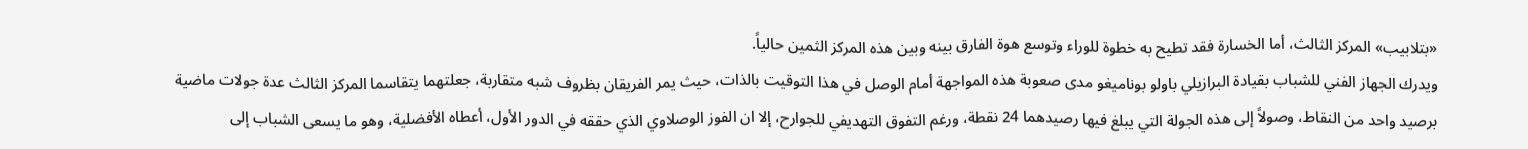«بتلابيب» المركز الثالث، أما الخسارة فقد تطيح به خطوة للوراء وتوسع هوة الفارق بينه وبين هذه المركز الثمين حالياً.
ويدرك الجهاز الفني للشباب بقيادة البرازيلي باولو بوناميغو مدى صعوبة هذه المواجهة أمام الوصل في هذا التوقيت بالذات، حيث يمر الفريقان بظروف شبه متقاربة، جعلتهما يتقاسما المركز الثالث عدة جولات ماضية برصيد واحد من النقاط، وصولاً إلى هذه الجولة التي يبلغ فيها رصيدهما 24 نقطة، ورغم التفوق التهديفي للجوارح، إلا ان الفوز الوصلاوي الذي حققه في الدور الأول، أعطاه الأفضلية، وهو ما يسعى الشباب إلى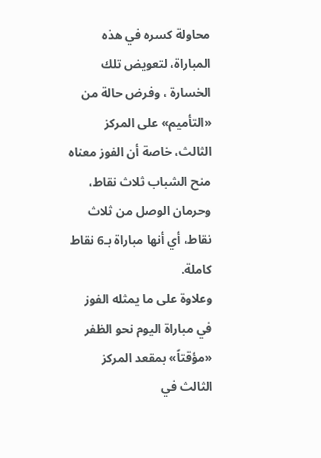محاولة كسره في هذه المباراة، لتعويض تلك الخسارة ، وفرض حالة من «التأميم» على المركز الثالث، خاصة أن الفوز معناه منح الشباب ثلاث نقاط، وحرمان الوصل من ثلاث نقاط، أي أنها مباراة بـ6 نقاط كاملة.
وعلاوة على ما يمثله الفوز في مباراة اليوم نحو الظفر «مؤقتاً» بمقعد المركز الثالث في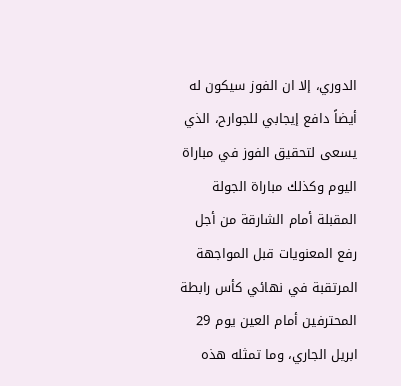الدوري، إلا ان الفوز سيكون له أيضاً دافع إيجابي للجوارح، الذي يسعى لتحقيق الفوز في مباراة اليوم وكذلك مباراة الجولة المقبلة أمام الشارقة من أجل رفع المعنويات قبل المواجهة المرتقبة في نهائي كأس رابطة المحترفين أمام العين يوم 29 ابريل الجاري، وما تمثله هذه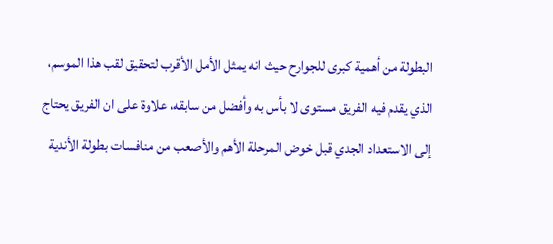البطولة من أهمية كبرى للجوارح حيث انه يمثل الأمل الأقرب لتحقيق لقب هذا الموسم، الذي يقدم فيه الفريق مستوى لا بأس به وأفضل من سابقه، علاوة على ان الفريق يحتاج إلى الاستعداد الجدي قبل خوض المرحلة الأهم والأصعب من منافسات بطولة الأندية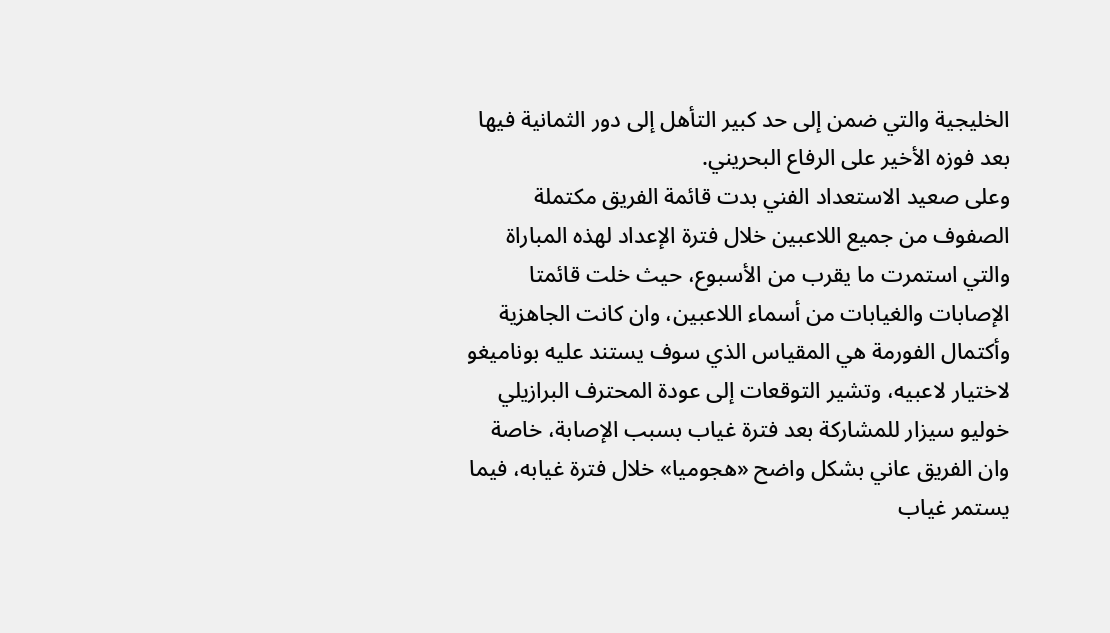الخليجية والتي ضمن إلى حد كبير التأهل إلى دور الثمانية فيها بعد فوزه الأخير على الرفاع البحريني.
وعلى صعيد الاستعداد الفني بدت قائمة الفريق مكتملة الصفوف من جميع اللاعبين خلال فترة الإعداد لهذه المباراة والتي استمرت ما يقرب من الأسبوع، حيث خلت قائمتا الإصابات والغيابات من أسماء اللاعبين، وان كانت الجاهزية وأكتمال الفورمة هي المقياس الذي سوف يستند عليه بوناميغو لاختيار لاعبيه، وتشير التوقعات إلى عودة المحترف البرازيلي خوليو سيزار للمشاركة بعد فترة غياب بسبب الإصابة، خاصة وان الفريق عاني بشكل واضح «هجوميا» خلال فترة غيابه، فيما يستمر غياب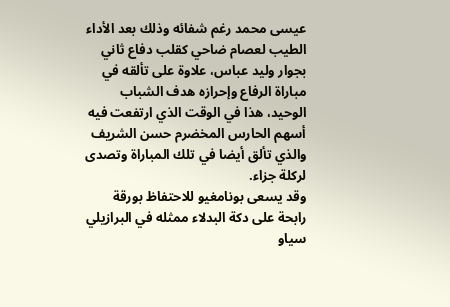عيسى محمد رغم شفائه وذلك بعد الأداء الطيب لعصام ضاحي كقلب دفاع ثاني بجوار وليد عباس، علاوة على تألقه في مباراة الرفاع وإحرازه هدف الشباب الوحيد، هذا في الوقت الذي ارتفعت فيه أسهم الحارس المخضرم حسن الشريف والذي تألق أيضا في تلك المباراة وتصدى لركلة جزاء.
وقد يسعى بونامغيو للاحتفاظ بورقة رابحة على دكة البدلاء ممثله في البرازيلي سياو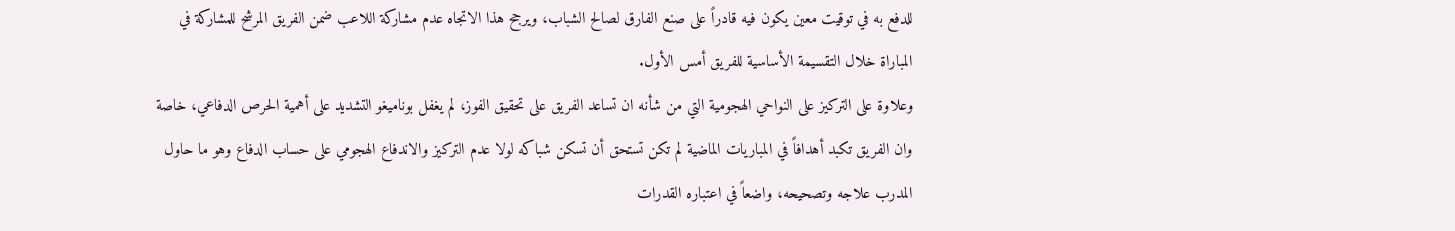للدفع به في توقيت معين يكون فيه قادراً على صنع الفارق لصالح الشباب، ويرجح هذا الاتجاه عدم مشاركة اللاعب ضمن الفريق المرشح للمشاركة في المباراة خلال التقسيمة الأساسية للفريق أمس الأول.
وعلاوة على التركيز على النواحي الهجومية التي من شأنه ان تساعد الفريق على تحقيق الفوز، لم يغفل بوناميغو التشديد على أهمية الحرص الدفاعي، خاصة وان الفريق تكبد أهدافاً في المباريات الماضية لم تكن تستحق أن تسكن شباكه لولا عدم التركيز والاندفاع الهجومي على حساب الدفاع وهو ما حاول المدرب علاجه وتصحيحه، واضعاً في اعتباره القدرات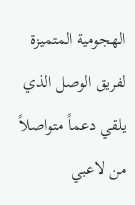الهجومية المتميزة لفريق الوصل الذي يلقي دعماً متواصلاً من لاعبي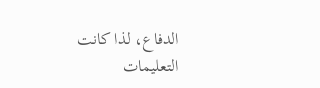الدفاع، لذا كانت التعليمات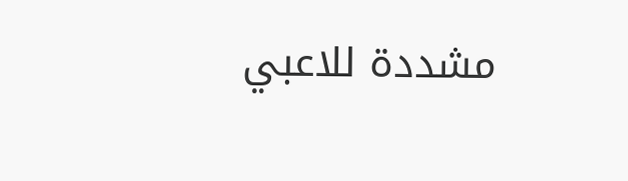مشددة للاعبي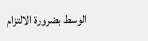الوسط بضرورة الالتزام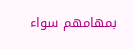بمهامهم سواء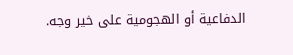الدفاعية أو الهجومية على خير وجه.